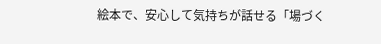絵本で、安心して気持ちが話せる「場づく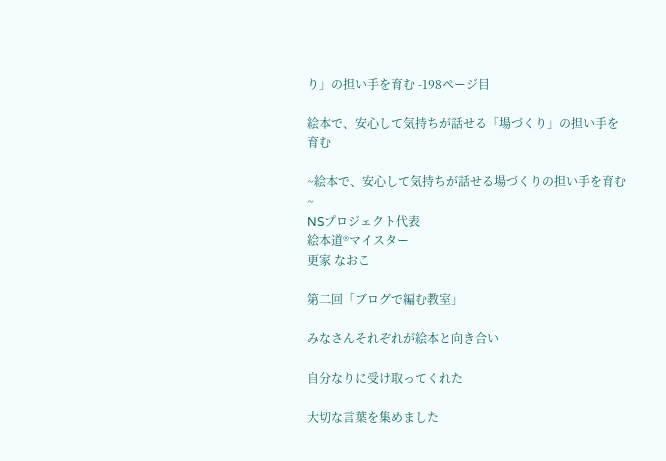り」の担い手を育む -198ページ目

絵本で、安心して気持ちが話せる「場づくり」の担い手を育む

~絵本で、安心して気持ちが話せる場づくりの担い手を育む~
NSプロジェクト代表
絵本道®マイスター
更家 なおこ

第二回「ブログで編む教室」

みなさんそれぞれが絵本と向き合い

自分なりに受け取ってくれた

大切な言葉を集めました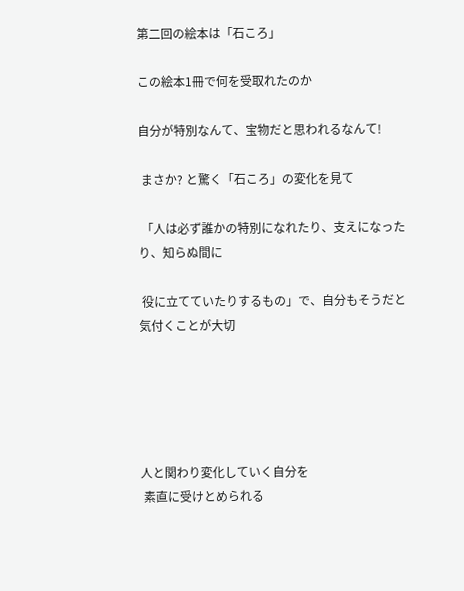第二回の絵本は「石ころ」

この絵本1冊で何を受取れたのか

自分が特別なんて、宝物だと思われるなんて!

 まさか? と驚く「石ころ」の変化を見て

 「人は必ず誰かの特別になれたり、支えになったり、知らぬ間に

 役に立てていたりするもの」で、自分もそうだと気付くことが大切





人と関わり変化していく自分を
 素直に受けとめられる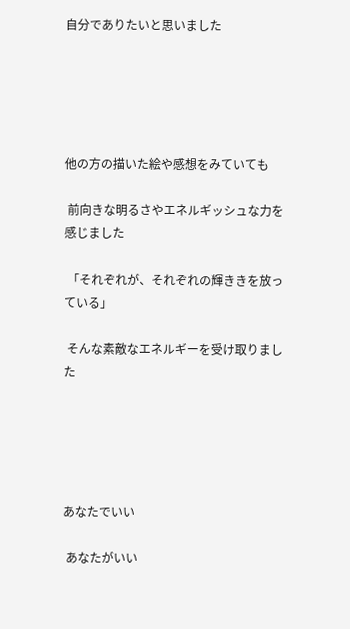自分でありたいと思いました





他の方の描いた絵や感想をみていても

 前向きな明るさやエネルギッシュな力を感じました

 「それぞれが、それぞれの輝ききを放っている」

 そんな素敵なエネルギーを受け取りました





あなたでいい

 あなたがいい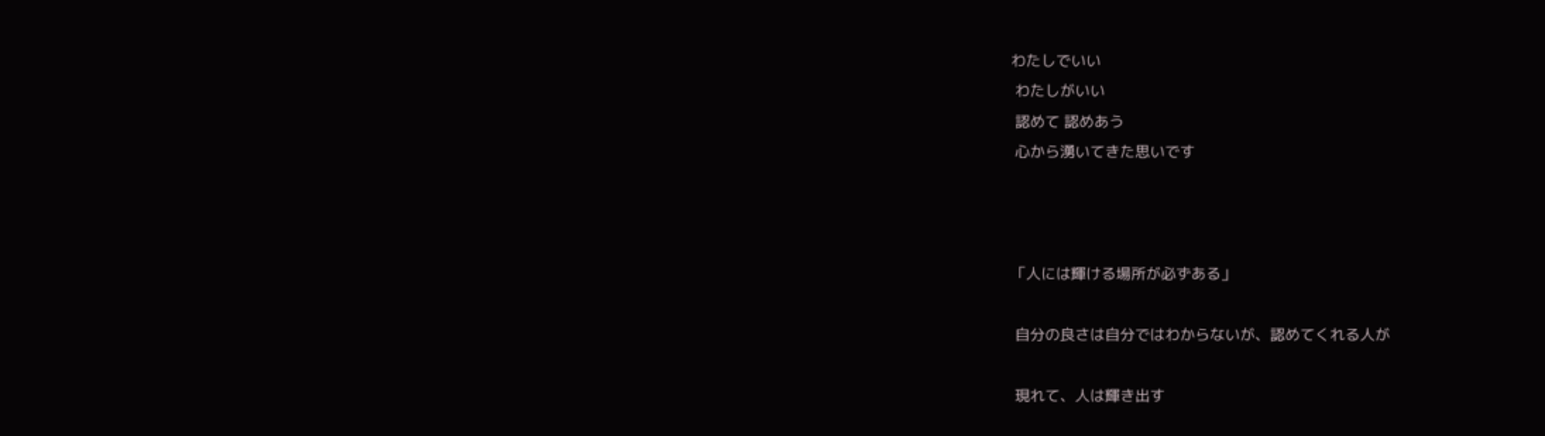わたしでいい
 わたしがいい
 認めて 認めあう
 心から湧いてきた思いです



「人には輝ける場所が必ずある」

 自分の良さは自分ではわからないが、認めてくれる人が

 現れて、人は輝き出す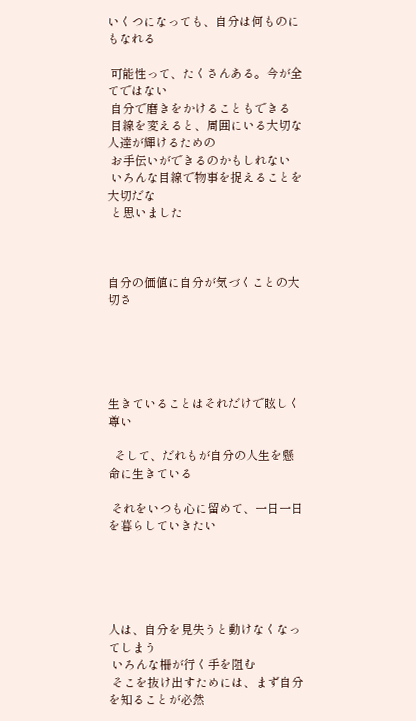いくつになっても、自分は何ものにもなれる

 可能性って、たくさんある。今が全てではない
 自分で磨きをかけることもできる
 目線を変えると、周囲にいる大切な人達が輝けるための
 お手伝いができるのかもしれない
 いろんな目線で物事を捉えることを大切だな
 と思いました



自分の価値に自分が気づくことの大切さ





生きていることはそれだけで眩しく尊い

  そして、だれもが自分の人生を懸命に生きている

 それをいつも心に留めて、一日一日を暮らしていきたい





人は、自分を見失うと動けなくなってしまう
 いろんな柵が行く手を阻む
 そこを抜け出すためには、まず自分を知ることが必然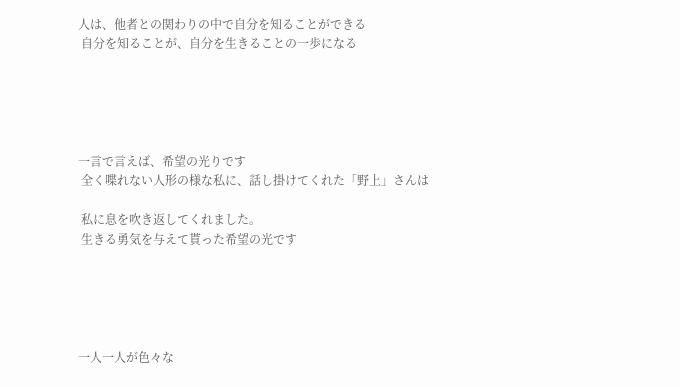人は、他者との関わりの中で自分を知ることができる
 自分を知ることが、自分を生きることの一歩になる





一言で言えば、希望の光りです
 全く喋れない人形の様な私に、話し掛けてくれた「野上」さんは

 私に息を吹き返してくれました。
 生きる勇気を与えて貰った希望の光です





一人一人が色々な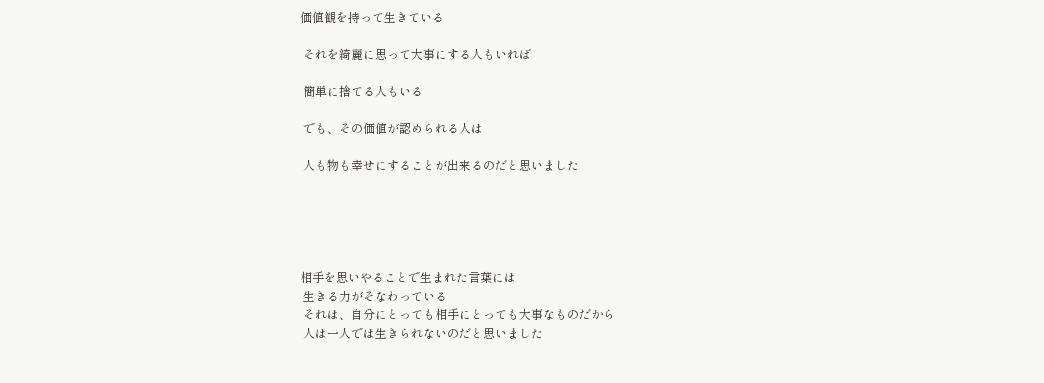価値観を持って生きている

 それを綺麗に思って大事にする人もいれば

 簡単に捨てる人もいる

 でも、その価値が認められる人は

 人も物も幸せにすることが出来るのだと思いました





相手を思いやることで生まれた言葉には
 生きる力がそなわっている
 それは、自分にとっても相手にとっても大事なものだから
 人は一人では生きられないのだと思いました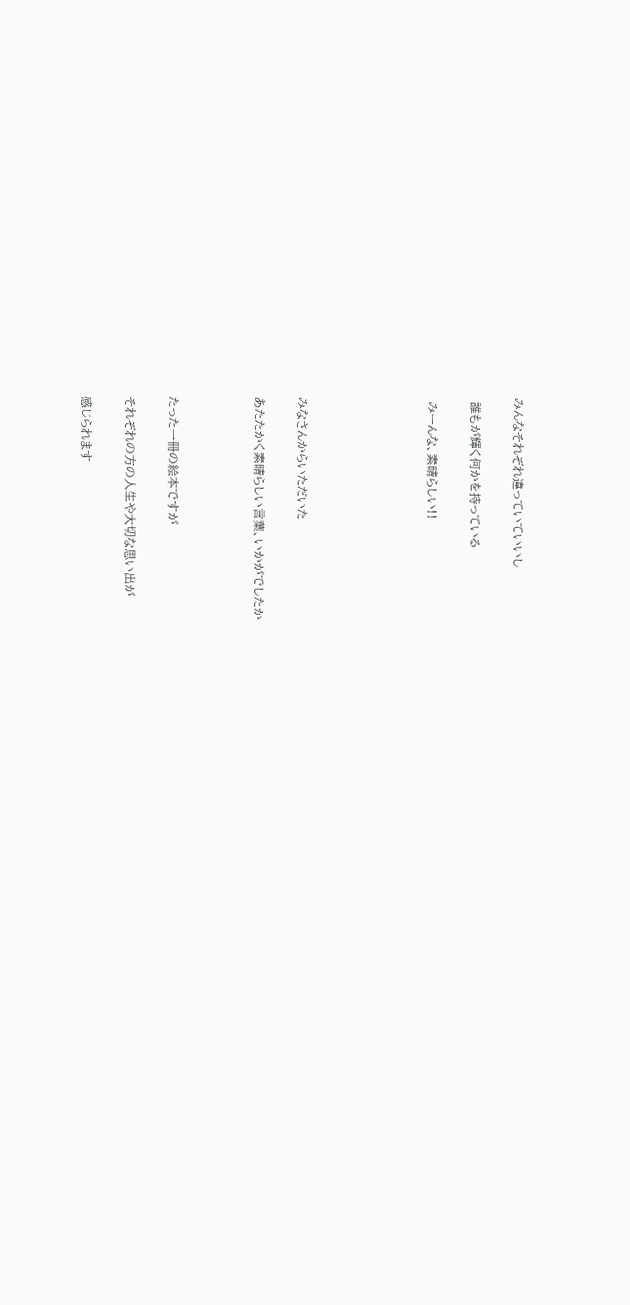みんなそれぞれ違っていていいし

 誰もが輝く何かを持っている

 みーんな、素晴らしい!!





みなさんからいただいた

あたたかく素晴らしい言葉、いかがでしたか



たった一冊の絵本ですが

それぞれの方の人生や大切な思い出が

感じられます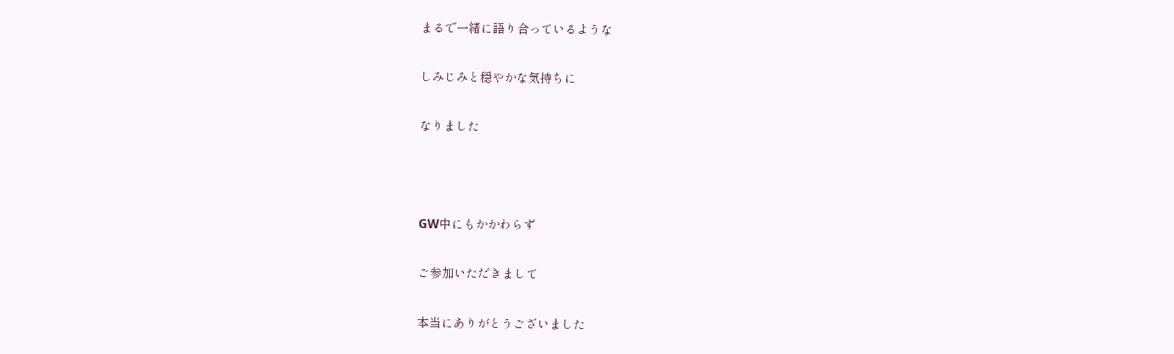まるで一緒に語り合っているような

しみじみと穏やかな気持ちに

なりました



GW中にもかかわらず

ご参加いただきまして

本当にありがとうございました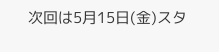次回は5月15日(金)スタ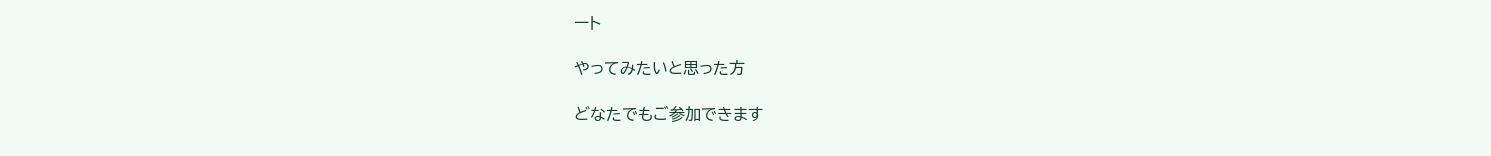ート

やってみたいと思った方

どなたでもご参加できます